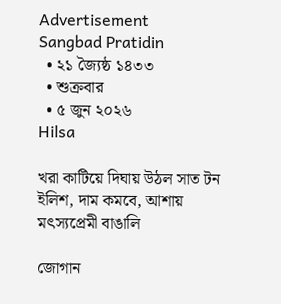Advertisement
Sangbad Pratidin
  • ২১ জ্যৈষ্ঠ ১৪৩৩
  • শুক্রবার
  • ৫ জুন ২০২৬
Hilsa

খরা কাটিয়ে দিঘায় উঠল সাত টন ইলিশ, দাম কমবে, আশায় মৎস্যপ্রেমী বাঙালি

জোগান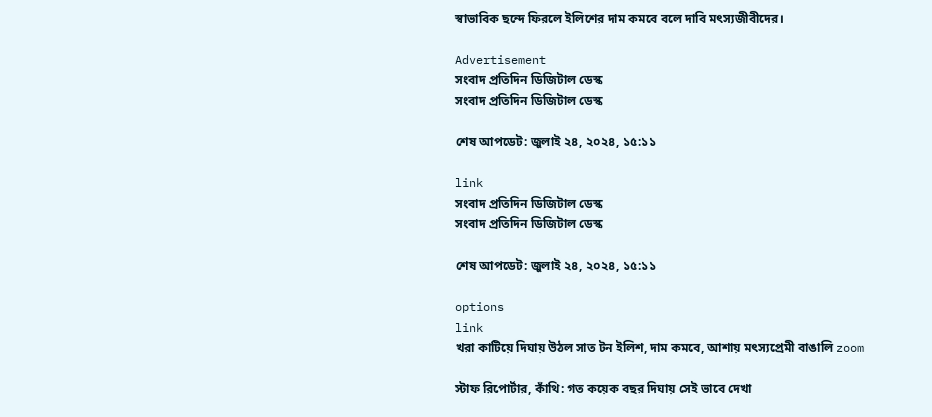স্বাভাবিক ছন্দে ফিরলে ইলিশের দাম কমবে বলে দাবি মৎস্যজীবীদের।

Advertisement
সংবাদ প্রতিদিন ডিজিটাল ডেস্ক
সংবাদ প্রতিদিন ডিজিটাল ডেস্ক

শেষ আপডেট: জুলাই ২৪, ২০২৪, ১৫:১১

link
সংবাদ প্রতিদিন ডিজিটাল ডেস্ক
সংবাদ প্রতিদিন ডিজিটাল ডেস্ক

শেষ আপডেট: জুলাই ২৪, ২০২৪, ১৫:১১

options
link
খরা কাটিয়ে দিঘায় উঠল সাত টন ইলিশ, দাম কমবে, আশায় মৎস্যপ্রেমী বাঙালি zoom

স্টাফ রিপোর্টার, কাঁথি: গত কয়েক বছর দিঘায় সেই ভাবে দেখা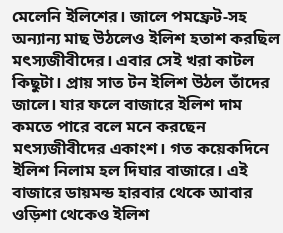মেলেনি ইলিশের। জালে পমফ্রেট-সহ অন্যান্য মাছ উঠলেও ইলিশ হতাশ করছিল মৎস্যজীবীদের। এবার সেই খরা কাটল কিছুটা। প্রায় সাত টন ইলিশ উঠল তাঁদের জালে। যার ফলে বাজারে ইলিশ দাম কমতে পারে বলে মনে করছেন মৎস্যজীবীদের একাংশ। গত কয়েকদিনে ইলিশ নিলাম হল দিঘার বাজারে। এই বাজারে ডায়মন্ড হারবার থেকে আবার ওড়িশা থেকেও ইলিশ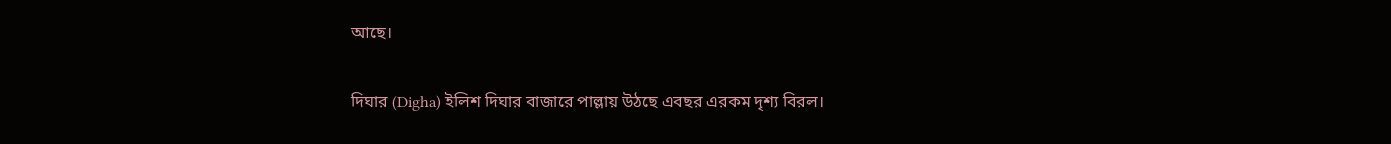আছে।

দিঘার (Digha) ইলিশ দিঘার বাজারে পাল্লায় উঠছে এবছর এরকম দৃশ‌্য বিরল।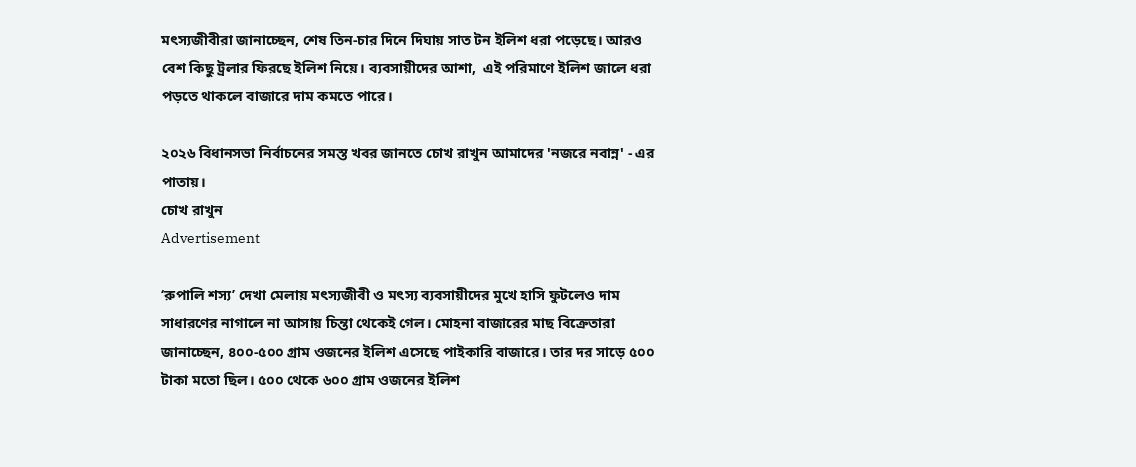মৎ‌স‌্যজীবীরা জানাচ্ছেন, শেষ তিন-চার দিনে দিঘায় সাত টন ইলিশ ধরা পড়েছে। আরও বেশ কিছু ট্রলার ফিরছে ইলিশ নিয়ে। ব্যবসায়ীদের আশা,  এই পরিমাণে ইলিশ জালে ধরা পড়তে থাকলে বাজারে দাম কমতে পারে।

২০২৬ বিধানসভা নির্বাচনের সমস্ত খবর জানতে চোখ রাখুন আমাদের 'নজরে নবান্ন' - এর পাতায়।
চোখ রাখুন
Advertisement

‘রুপালি শস্য’ দেখা মেলায় মৎস্যজীবী ও মৎস্য ব্যবসায়ীদের মুখে হাসি ফুটলেও দাম সাধারণের নাগালে না আসায় চিন্তা থেকেই গেল। মোহনা বাজারের মাছ বিক্রেতারা জানাচ্ছেন, ৪০০-৫০০ গ্রাম ওজনের ইলিশ এসেছে পাইকারি বাজারে। তার দর সাড়ে ৫০০ টাকা মতো ছিল। ৫০০ থেকে ৬০০ গ্রাম ওজনের ইলিশ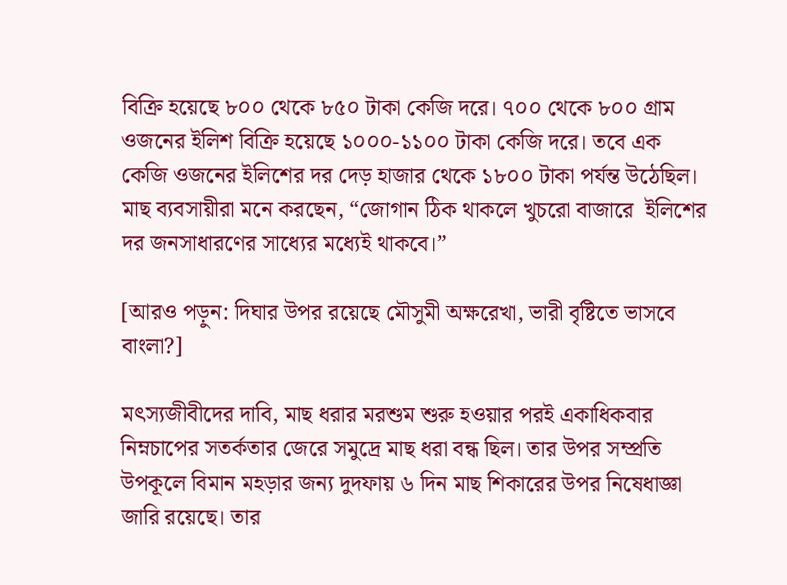বিক্রি হয়েছে ৮০০ থেকে ৮৫০ টাকা কেজি দরে। ৭০০ থেকে ৮০০ গ্রাম ওজনের ইলিশ বিক্রি হয়েছে ১০০০-১১০০ টাকা কেজি দরে। তবে এক কেজি ওজনের ইলিশের দর দেড় হাজার থেকে ১৮০০ টাকা পর্যন্ত উঠেছিল। মাছ ব্যবসায়ীরা মনে করছেন, “জোগান ঠিক থাকলে খুচরো বাজারে  ইলিশের দর জনসাধারণের সাধ্যের মধ্যেই থাকবে।”

[আরও পড়ুন: দিঘার উপর রয়েছে মৌসুমী অক্ষরেখা, ভারী বৃষ্টিতে ভাসবে বাংলা?]

মৎস্যজীবীদের দাবি, মাছ ধরার মরশুম শুরু হওয়ার পরই একাধিকবার নিম্নচাপের সতর্কতার জেরে সমুদ্রে মাছ ধরা বন্ধ ছিল। তার উপর সম্প্রতি উপকূলে বিমান মহড়ার জন্য দুদফায় ৬ দিন মাছ শিকারের উপর নিষেধাজ্ঞা জারি রয়েছে। তার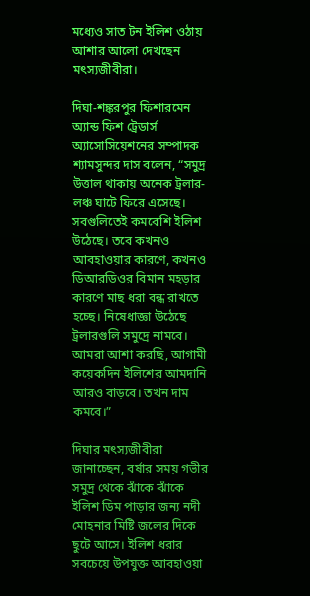মধ্যেও সাত টন ইলিশ ওঠায় আশার আলো দেখছেন মৎস‌্যজীবীরা।

দিঘা-শঙ্করপুর ফিশারমেন অ্যান্ড ফিশ ট্রেডার্স অ্যাসোসিয়েশনের সম্পাদক শ্যামসুন্দর দাস বলেন, “সমুদ্র উত্তাল থাকায় অনেক ট্রলার-লঞ্চ ঘাটে ফিরে এসেছে। সবগুলিতেই কমবেশি ইলিশ উঠেছে। তবে কখনও আবহাওয়ার কারণে, কখনও ডিআরডিওর বিমান মহড়ার কারণে মাছ ধরা বন্ধ রাখতে হচ্ছে। নিষেধাজ্ঞা উঠেছে ট্রলারগুলি সমুদ্রে নামবে। আমরা আশা করছি, আগামী কয়েকদিন ইলিশের আমদানি আরও বাড়বে। তখন দাম কমবে।”

দিঘার মৎস্যজীবীরা জানাচ্ছেন, বর্ষার সময় গভীর সমুদ্র থেকে ঝাঁকে ঝাঁকে ইলিশ ডিম পাড়ার জন্য নদী মোহনার মিষ্টি জলের দিকে ছুটে আসে। ইলিশ ধরার সবচেয়ে উপযুক্ত আবহাওয়া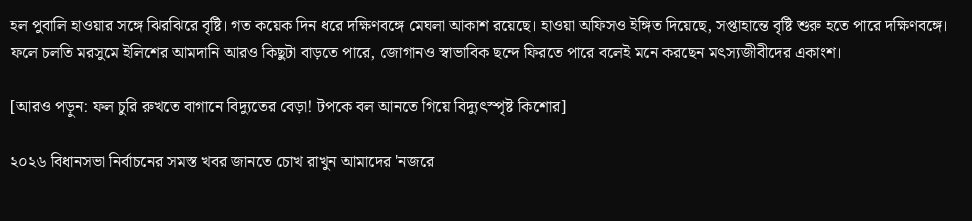হল পুবালি হাওয়ার সঙ্গে ঝিরঝিরে বৃষ্টি। গত কয়েক দিন ধরে দক্ষিণবঙ্গে মেঘলা আকাশ রয়েছে। হাওয়া অফিসও ইঙ্গিত দিয়েছে, সপ্তাহান্তে বৃষ্টি শুরু হতে পারে দক্ষিণবঙ্গে। ফলে চলতি মরসুমে ইলিশের আমদানি আরও কিছুটা বাড়তে পারে, জোগানও স্বাভাবিক ছন্দে ফিরতে পারে বলেই মনে করছেন মৎস্যজীবীদের একাংশ।

[আরও পড়ুন: ফল চুরি রুখতে বাগানে বিদ্যুতের বেড়া! টপকে বল আনতে গিয়ে বিদ্যুৎস্পৃষ্ট কিশোর]

২০২৬ বিধানসভা নির্বাচনের সমস্ত খবর জানতে চোখ রাখুন আমাদের 'নজরে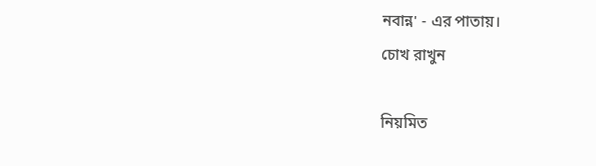নবান্ন' - এর পাতায়।
চোখ রাখুন

নিয়মিত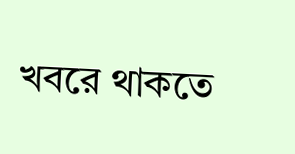খবরে থাকতে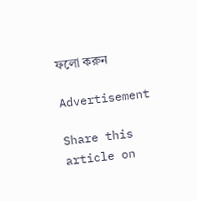ফলো করুন

Advertisement

Share this article on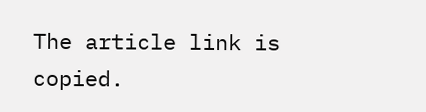The article link is copied.